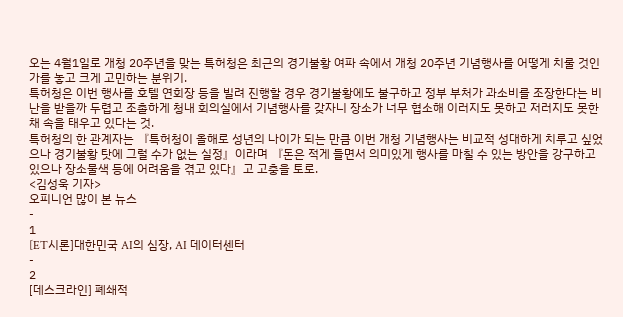오는 4월1일로 개청 20주년을 맞는 특허청은 최근의 경기불황 여파 속에서 개청 20주년 기념행사를 어떻게 치룰 것인가를 놓고 크게 고민하는 분위기.
특허청은 이번 행사를 호텔 연회장 등을 빌려 진행할 경우 경기불황에도 불구하고 정부 부처가 과소비를 조장한다는 비난을 받을까 두렵고 조촐하게 청내 회의실에서 기념행사를 갖자니 장소가 너무 협소해 이러지도 못하고 저러지도 못한 채 속을 태우고 있다는 것.
특허청의 한 관계자는 『특허청이 올해로 성년의 나이가 되는 만큼 이번 개청 기념행사는 비교적 성대하게 치루고 싶었으나 경기불황 탓에 그럴 수가 없는 실정』이라며 『돈은 적게 들면서 의미있게 행사를 마칠 수 있는 방안을 강구하고 있으나 장소물색 등에 어려움을 겪고 있다』고 고충을 토로.
<김성욱 기자>
오피니언 많이 본 뉴스
-
1
[ET시론]대한민국 AI의 심장, AI 데이터센터
-
2
[데스크라인] 폐쇄적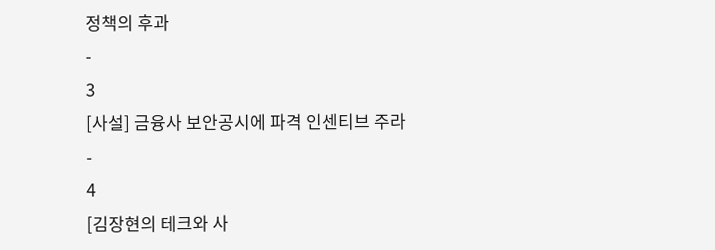정책의 후과
-
3
[사설] 금융사 보안공시에 파격 인센티브 주라
-
4
[김장현의 테크와 사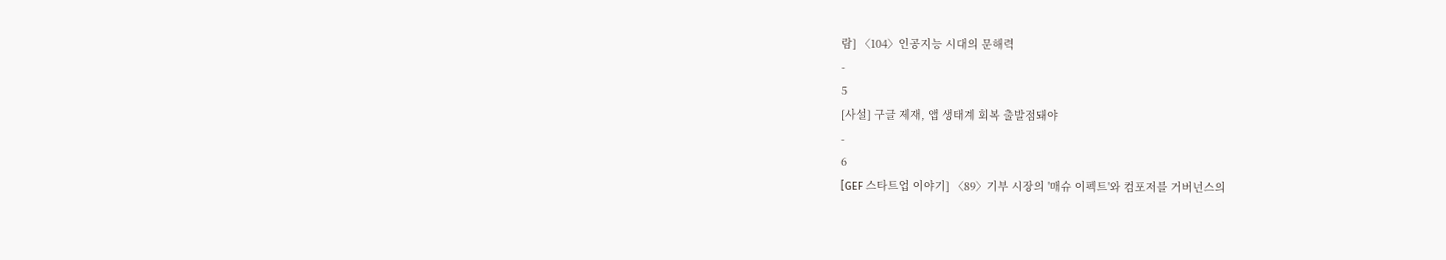람] 〈104〉인공지능 시대의 문해력
-
5
[사설] 구글 제재, 앱 생태계 회복 출발점돼야
-
6
[GEF 스타트업 이야기] 〈89〉기부 시장의 '매슈 이펙트'와 컴포저블 거버넌스의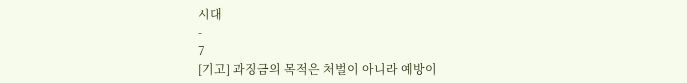시대
-
7
[기고] 과징금의 목적은 처벌이 아니라 예방이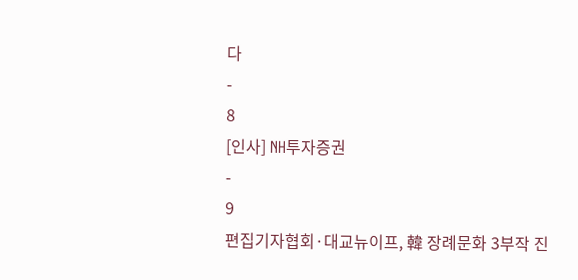다
-
8
[인사] NH투자증권
-
9
편집기자협회·대교뉴이프, 韓 장례문화 3부작 진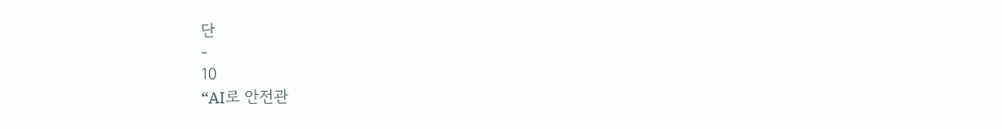단
-
10
“AI로 안전관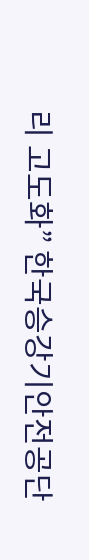리 고도화” 한국승강기안전공단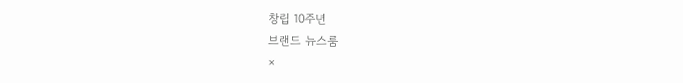창립 10주년
브랜드 뉴스룸
×